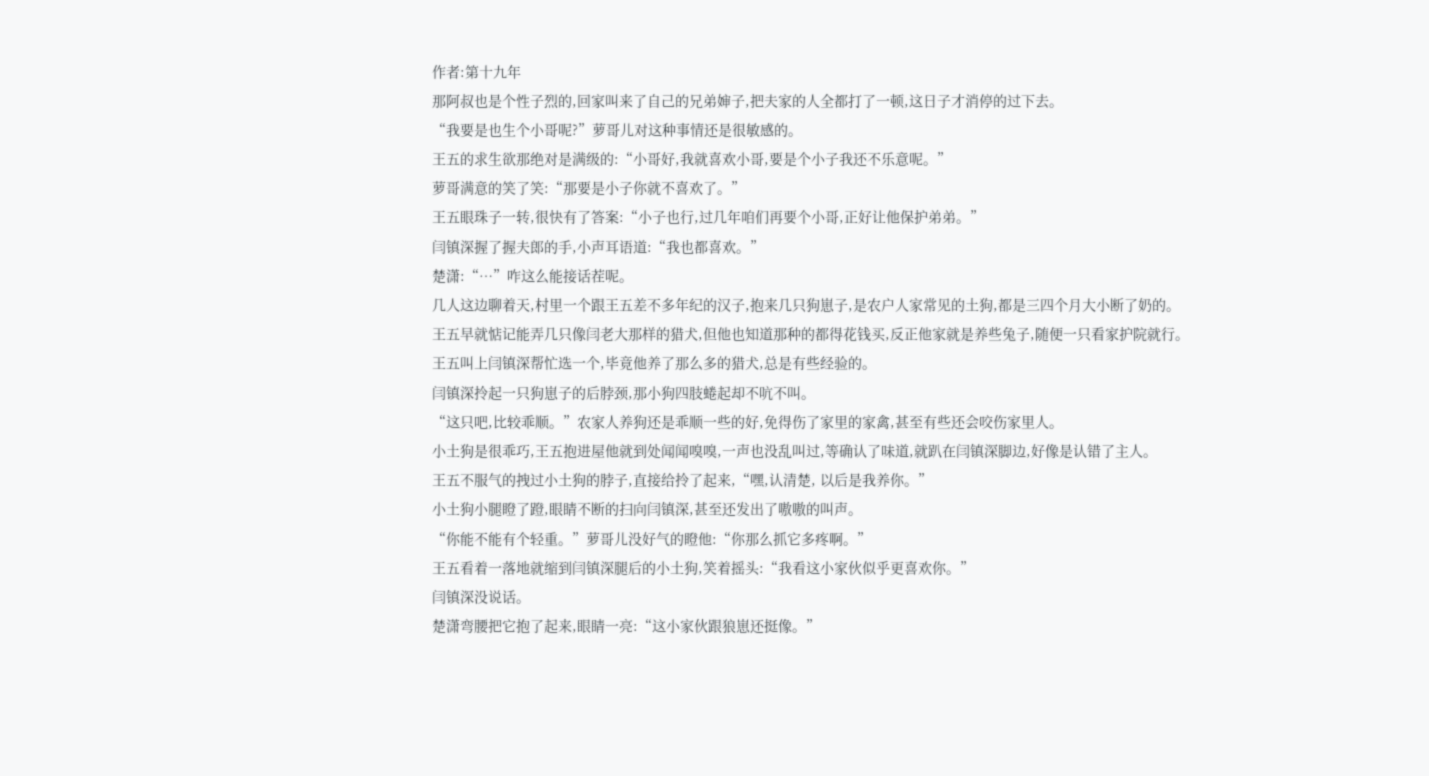作者:第十九年
那阿叔也是个性子烈的,回家叫来了自己的兄弟婶子,把夫家的人全都打了一顿,这日子才消停的过下去。
“我要是也生个小哥呢?”萝哥儿对这种事情还是很敏感的。
王五的求生欲那绝对是满级的:“小哥好,我就喜欢小哥,要是个小子我还不乐意呢。”
萝哥满意的笑了笑:“那要是小子你就不喜欢了。”
王五眼珠子一转,很快有了答案:“小子也行,过几年咱们再要个小哥,正好让他保护弟弟。”
闫镇深握了握夫郎的手,小声耳语道:“我也都喜欢。”
楚潇:“…”咋这么能接话茬呢。
几人这边聊着天,村里一个跟王五差不多年纪的汉子,抱来几只狗崽子,是农户人家常见的土狗,都是三四个月大小断了奶的。
王五早就惦记能弄几只像闫老大那样的猎犬,但他也知道那种的都得花钱买,反正他家就是养些兔子,随便一只看家护院就行。
王五叫上闫镇深帮忙选一个,毕竟他养了那么多的猎犬,总是有些经验的。
闫镇深拎起一只狗崽子的后脖颈,那小狗四肢蜷起却不吭不叫。
“这只吧,比较乖顺。”农家人养狗还是乖顺一些的好,免得伤了家里的家禽,甚至有些还会咬伤家里人。
小土狗是很乖巧,王五抱进屋他就到处闻闻嗅嗅,一声也没乱叫过,等确认了味道,就趴在闫镇深脚边,好像是认错了主人。
王五不服气的拽过小土狗的脖子,直接给拎了起来,“嘿,认清楚, 以后是我养你。”
小土狗小腿瞪了蹬,眼睛不断的扫向闫镇深,甚至还发出了嗷嗷的叫声。
“你能不能有个轻重。”萝哥儿没好气的瞪他:“你那么抓它多疼啊。”
王五看着一落地就缩到闫镇深腿后的小土狗,笑着摇头:“我看这小家伙似乎更喜欢你。”
闫镇深没说话。
楚潇弯腰把它抱了起来,眼睛一亮:“这小家伙跟狼崽还挺像。”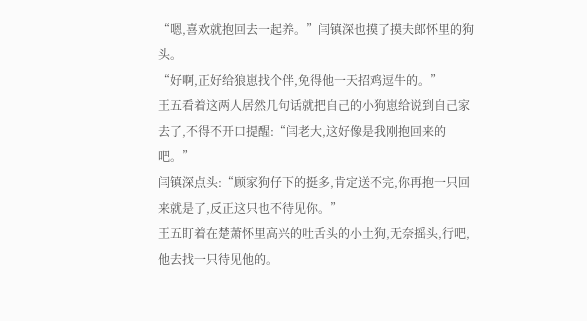“嗯,喜欢就抱回去一起养。”闫镇深也摸了摸夫郎怀里的狗头。
“好啊,正好给狼崽找个伴,免得他一天招鸡逗牛的。”
王五看着这两人居然几句话就把自己的小狗崽给说到自己家去了,不得不开口提醒:“闫老大,这好像是我刚抱回来的吧。”
闫镇深点头:“顾家狗仔下的挺多,肯定送不完,你再抱一只回来就是了,反正这只也不待见你。”
王五盯着在楚萧怀里高兴的吐舌头的小土狗,无奈摇头,行吧,他去找一只待见他的。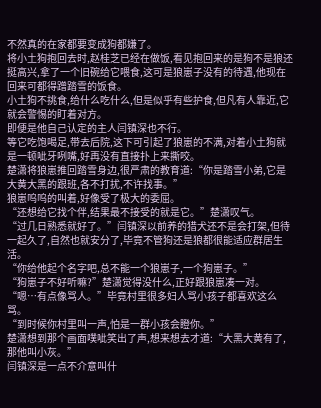不然真的在家都要变成狗都嫌了。
将小土狗抱回去时,赵桂芝已经在做饭,看见抱回来的是狗不是狼还挺高兴,拿了一个旧碗给它喂食,这可是狼崽子没有的待遇,他现在回来可都得蹭踏雪的饭食。
小土狗不挑食,给什么吃什么,但是似乎有些护食,但凡有人靠近,它就会警惕的盯着对方。
即便是他自己认定的主人闫镇深也不行。
等它吃饱喝足,带去后院,这下可引起了狼崽的不满,对着小土狗就是一顿呲牙咧嘴,好再没有直接扑上来撕咬。
楚潇将狼崽推回踏雪身边,很严肃的教育道:“你是踏雪小弟,它是大黄大黑的跟班,各不打扰,不许找事。”
狼崽呜呜的叫着,好像受了极大的委屈。
“还想给它找个伴,结果最不接受的就是它。”楚潇叹气。
“过几日熟悉就好了。”闫镇深以前养的猎犬还不是会打架,但待一起久了,自然也就安分了,毕竟不管狗还是狼都很能适应群居生活。
“你给他起个名字吧,总不能一个狼崽子,一个狗崽子。”
“狗崽子不好听嘛?”楚潇觉得没什么,正好跟狼崽凑一对。
“嗯…有点像骂人。”毕竟村里很多妇人骂小孩子都喜欢这么骂。
“到时候你村里叫一声,怕是一群小孩会瞪你。”
楚潇想到那个画面噗呲笑出了声,想来想去才道:“大黑大黄有了,那他叫小灰。”
闫镇深是一点不介意叫什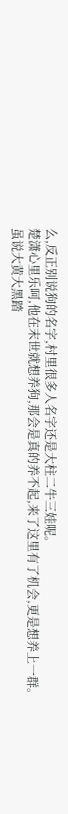么,反正别说狗的名字,村里很多人名字还是大柱二牛三娃呢。
楚潇心里乐呵,他在末世就想养狗,那会是真的养不起,来了这里有了机会,更是想养上一群。
虽说大黄大黑踏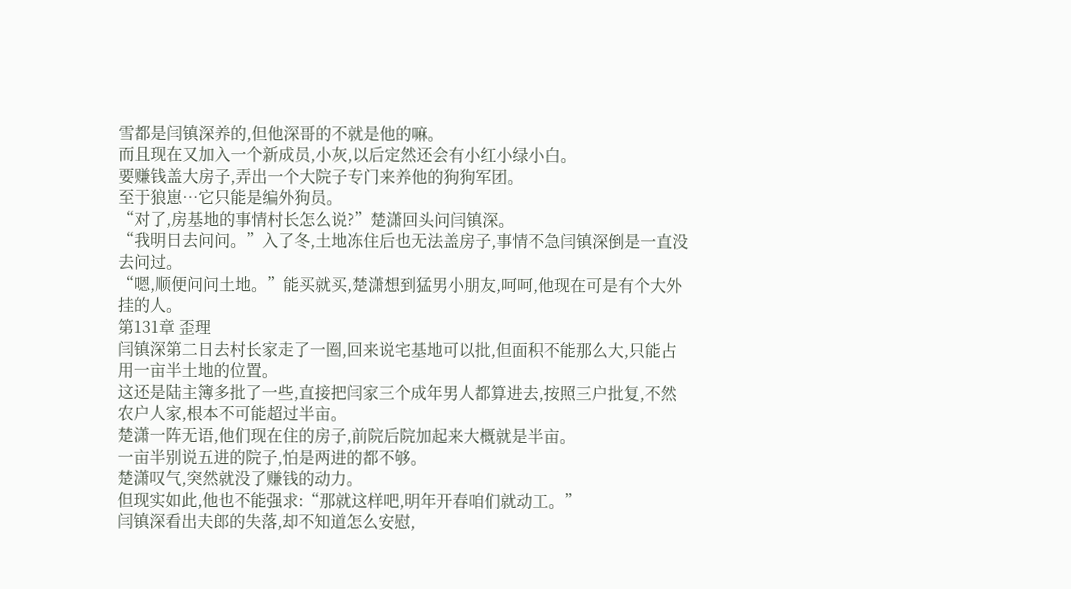雪都是闫镇深养的,但他深哥的不就是他的嘛。
而且现在又加入一个新成员,小灰,以后定然还会有小红小绿小白。
要赚钱盖大房子,弄出一个大院子专门来养他的狗狗军团。
至于狼崽…它只能是编外狗员。
“对了,房基地的事情村长怎么说?”楚潇回头问闫镇深。
“我明日去问问。”入了冬,土地冻住后也无法盖房子,事情不急闫镇深倒是一直没去问过。
“嗯,顺便问问土地。”能买就买,楚潇想到猛男小朋友,呵呵,他现在可是有个大外挂的人。
第131章 歪理
闫镇深第二日去村长家走了一圈,回来说宅基地可以批,但面积不能那么大,只能占用一亩半土地的位置。
这还是陆主簿多批了一些,直接把闫家三个成年男人都算进去,按照三户批复,不然农户人家,根本不可能超过半亩。
楚潇一阵无语,他们现在住的房子,前院后院加起来大概就是半亩。
一亩半别说五进的院子,怕是两进的都不够。
楚潇叹气,突然就没了赚钱的动力。
但现实如此,他也不能强求:“那就这样吧,明年开春咱们就动工。”
闫镇深看出夫郎的失落,却不知道怎么安慰,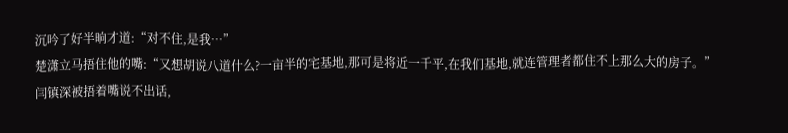沉吟了好半晌才道:“对不住,是我…”
楚潇立马捂住他的嘴:“又想胡说八道什么?一亩半的宅基地,那可是将近一千平,在我们基地,就连管理者都住不上那么大的房子。”
闫镇深被捂着嘴说不出话,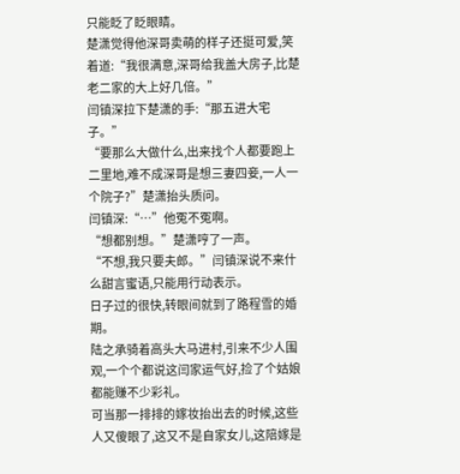只能眨了眨眼睛。
楚潇觉得他深哥卖萌的样子还挺可爱,笑着道:“我很满意,深哥给我盖大房子,比楚老二家的大上好几倍。”
闫镇深拉下楚潇的手:“那五进大宅子。”
“要那么大做什么,出来找个人都要跑上二里地,难不成深哥是想三妻四妾,一人一个院子?”楚潇抬头质问。
闫镇深:“…”他冤不冤啊。
“想都别想。”楚潇哼了一声。
“不想,我只要夫郎。”闫镇深说不来什么甜言蜜语,只能用行动表示。
日子过的很快,转眼间就到了路程雪的婚期。
陆之承骑着高头大马进村,引来不少人围观,一个个都说这闫家运气好,捡了个姑娘都能赚不少彩礼。
可当那一排排的嫁妆抬出去的时候,这些人又傻眼了,这又不是自家女儿,这陪嫁是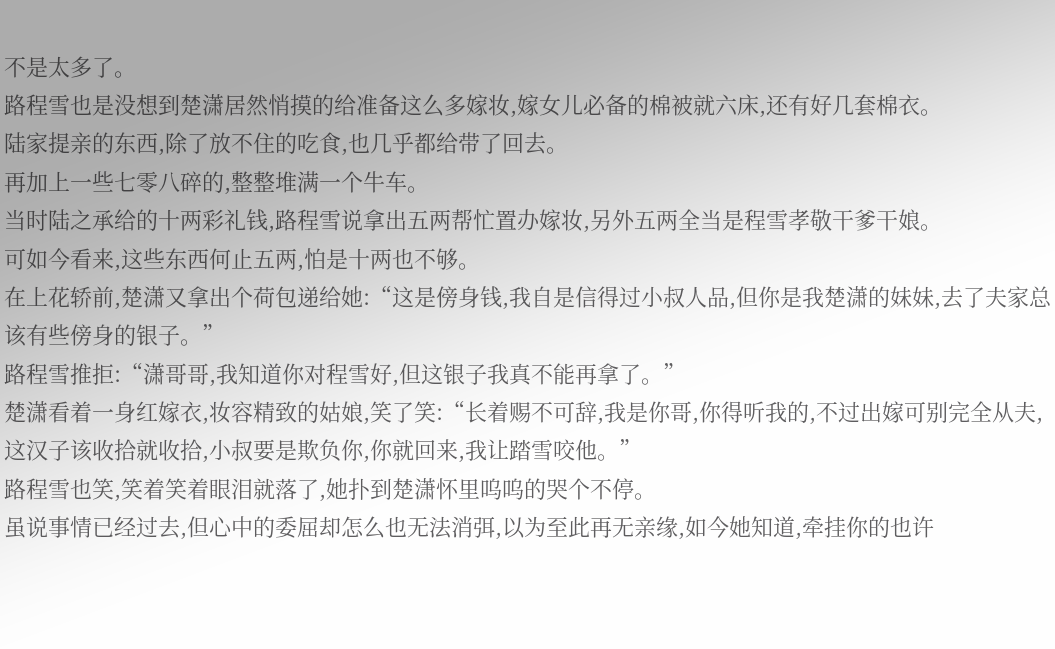不是太多了。
路程雪也是没想到楚潇居然悄摸的给准备这么多嫁妆,嫁女儿必备的棉被就六床,还有好几套棉衣。
陆家提亲的东西,除了放不住的吃食,也几乎都给带了回去。
再加上一些七零八碎的,整整堆满一个牛车。
当时陆之承给的十两彩礼钱,路程雪说拿出五两帮忙置办嫁妆,另外五两全当是程雪孝敬干爹干娘。
可如今看来,这些东西何止五两,怕是十两也不够。
在上花轿前,楚潇又拿出个荷包递给她:“这是傍身钱,我自是信得过小叔人品,但你是我楚潇的妹妹,去了夫家总该有些傍身的银子。”
路程雪推拒:“潇哥哥,我知道你对程雪好,但这银子我真不能再拿了。”
楚潇看着一身红嫁衣,妆容精致的姑娘,笑了笑:“长着赐不可辞,我是你哥,你得听我的,不过出嫁可别完全从夫,这汉子该收拾就收拾,小叔要是欺负你,你就回来,我让踏雪咬他。”
路程雪也笑,笑着笑着眼泪就落了,她扑到楚潇怀里呜呜的哭个不停。
虽说事情已经过去,但心中的委屈却怎么也无法消弭,以为至此再无亲缘,如今她知道,牵挂你的也许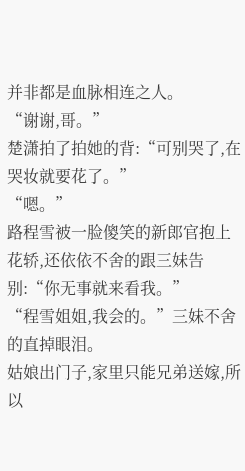并非都是血脉相连之人。
“谢谢,哥。”
楚潇拍了拍她的背:“可别哭了,在哭妆就要花了。”
“嗯。”
路程雪被一脸傻笑的新郎官抱上花轿,还依依不舍的跟三妹告别:“你无事就来看我。”
“程雪姐姐,我会的。”三妹不舍的直掉眼泪。
姑娘出门子,家里只能兄弟送嫁,所以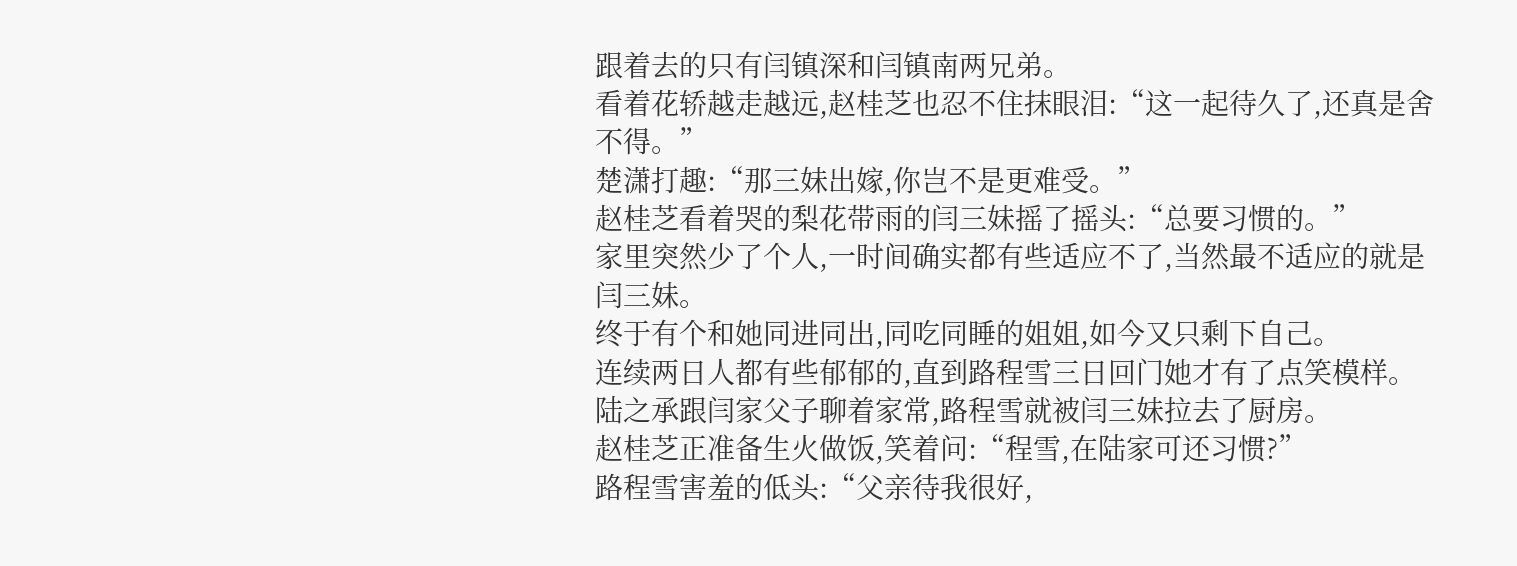跟着去的只有闫镇深和闫镇南两兄弟。
看着花轿越走越远,赵桂芝也忍不住抹眼泪:“这一起待久了,还真是舍不得。”
楚潇打趣:“那三妹出嫁,你岂不是更难受。”
赵桂芝看着哭的梨花带雨的闫三妹摇了摇头:“总要习惯的。”
家里突然少了个人,一时间确实都有些适应不了,当然最不适应的就是闫三妹。
终于有个和她同进同出,同吃同睡的姐姐,如今又只剩下自己。
连续两日人都有些郁郁的,直到路程雪三日回门她才有了点笑模样。
陆之承跟闫家父子聊着家常,路程雪就被闫三妹拉去了厨房。
赵桂芝正准备生火做饭,笑着问:“程雪,在陆家可还习惯?”
路程雪害羞的低头:“父亲待我很好,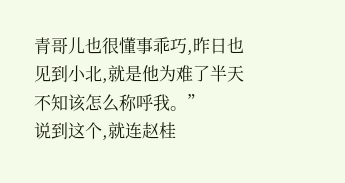青哥儿也很懂事乖巧,昨日也见到小北,就是他为难了半天不知该怎么称呼我。”
说到这个,就连赵桂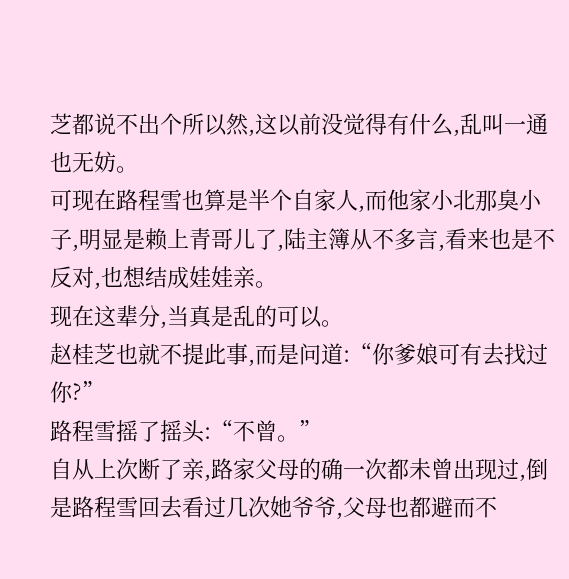芝都说不出个所以然,这以前没觉得有什么,乱叫一通也无妨。
可现在路程雪也算是半个自家人,而他家小北那臭小子,明显是赖上青哥儿了,陆主簿从不多言,看来也是不反对,也想结成娃娃亲。
现在这辈分,当真是乱的可以。
赵桂芝也就不提此事,而是问道:“你爹娘可有去找过你?”
路程雪摇了摇头:“不曾。”
自从上次断了亲,路家父母的确一次都未曾出现过,倒是路程雪回去看过几次她爷爷,父母也都避而不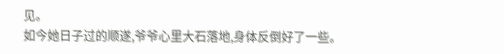见。
如今她日子过的顺遂,爷爷心里大石落地,身体反倒好了一些。